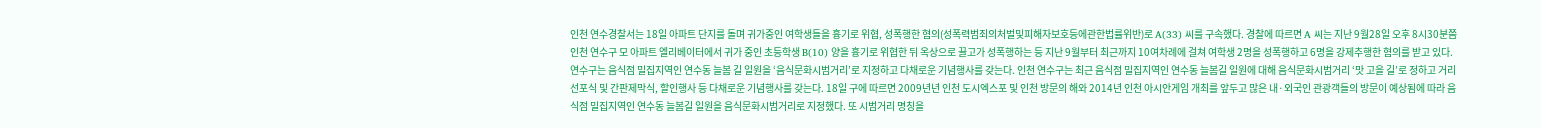인천 연수경찰서는 18일 아파트 단지를 돌며 귀가중인 여학생들을 흉기로 위협, 성폭행한 혐의(성폭력범죄의처벌및피해자보호등에관한법률위반)로 A(33) 씨를 구속했다. 경찰에 따르면 A 씨는 지난 9월28일 오후 8시30분쯤 인천 연수구 모 아파트 엘리베이터에서 귀가 중인 초등학생 B(10) 양을 흉기로 위협한 뒤 옥상으로 끌고가 성폭행하는 등 지난 9월부터 최근까지 10여차례에 걸쳐 여학생 2명을 성폭행하고 6명을 강제추행한 혐의를 받고 있다.
연수구는 음식점 밀집지역인 연수동 늘봄 길 일원을 ‘음식문화시범거리’로 지정하고 다채로운 기념행사를 갖는다. 인천 연수구는 최근 음식점 밀집지역인 연수동 늘봄길 일원에 대해 음식문화시범거리 ‘맛 고을 길’로 정하고 거리선포식 및 간판제막식, 할인행사 등 다채로운 기념행사를 갖는다. 18일 구에 따르면 2009년년 인천 도시엑스포 및 인천 방문의 해와 2014년 인천 아시안게임 개최를 앞두고 많은 내·외국인 관광객들의 방문이 예상됨에 따라 음식점 밀집지역인 연수동 늘봄길 일원을 음식문화시범거리로 지정했다. 또 시범거리 명칭을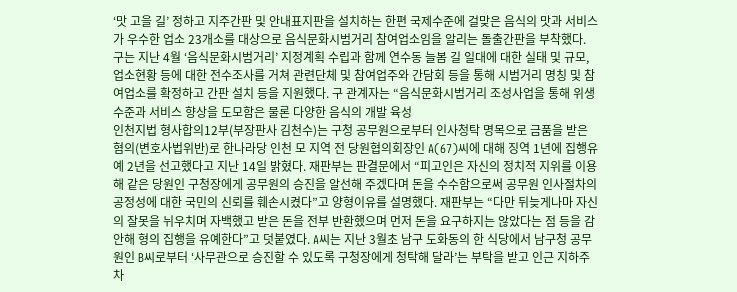‘맛 고을 길’ 정하고 지주간판 및 안내표지판을 설치하는 한편 국제수준에 걸맞은 음식의 맛과 서비스가 우수한 업소 23개소를 대상으로 음식문화시범거리 참여업소임을 알리는 돌출간판을 부착했다. 구는 지난 4월 ‘음식문화시범거리’ 지정계획 수립과 함께 연수동 늘봄 길 일대에 대한 실태 및 규모, 업소현황 등에 대한 전수조사를 거쳐 관련단체 및 참여업주와 간담회 등을 통해 시범거리 명칭 및 참여업소를 확정하고 간판 설치 등을 지원했다. 구 관계자는 “음식문화시범거리 조성사업을 통해 위생수준과 서비스 향상을 도모함은 물론 다양한 음식의 개발 육성
인천지법 형사합의12부(부장판사 김천수)는 구청 공무원으로부터 인사청탁 명목으로 금품을 받은 혐의(변호사법위반)로 한나라당 인천 모 지역 전 당원협의회장인 A(67)씨에 대해 징역 1년에 집행유예 2년을 선고했다고 지난 14일 밝혔다. 재판부는 판결문에서 “피고인은 자신의 정치적 지위를 이용해 같은 당원인 구청장에게 공무원의 승진을 알선해 주겠다며 돈을 수수함으로써 공무원 인사절차의 공정성에 대한 국민의 신뢰를 훼손시켰다”고 양형이유를 설명했다. 재판부는 “다만 뒤늦게나마 자신의 잘못을 뉘우치며 자백했고 받은 돈을 전부 반환했으며 먼저 돈을 요구하지는 않았다는 점 등을 감안해 형의 집행을 유예한다”고 덧붙였다. A씨는 지난 3월초 남구 도화동의 한 식당에서 남구청 공무원인 B씨로부터 ‘사무관으로 승진할 수 있도록 구청장에게 청탁해 달라’는 부탁을 받고 인근 지하주차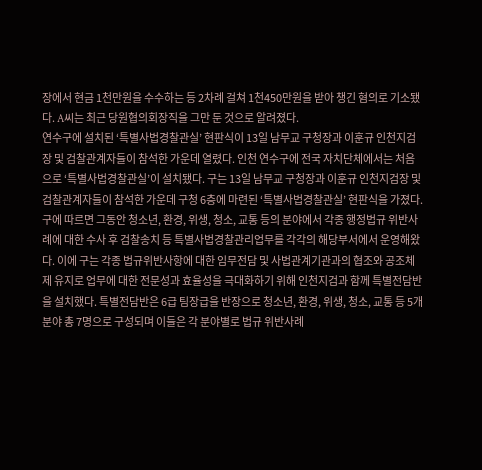장에서 현금 1천만원을 수수하는 등 2차례 걸쳐 1천450만원을 받아 챙긴 혐의로 기소됐다. A씨는 최근 당원협의회장직을 그만 둔 것으로 알려졌다.
연수구에 설치된 ‘특별사법경찰관실’ 현판식이 13일 남무교 구청장과 이훈규 인천지검장 및 검찰관계자들이 참석한 가운데 열렸다. 인천 연수구에 전국 자치단체에서는 처음으로 ‘특별사법경찰관실’이 설치됐다. 구는 13일 남무교 구청장과 이훈규 인천지검장 및 검찰관계자들이 참석한 가운데 구청 6층에 마련된 ‘특별사법경찰관실’ 현판식을 가졌다. 구에 따르면 그동안 청소년, 환경, 위생, 청소, 교통 등의 분야에서 각종 행정법규 위반사례에 대한 수사 후 검찰송치 등 특별사법경찰관리업무를 각각의 해당부서에서 운영해왔다. 이에 구는 각종 법규위반사항에 대한 임무전담 및 사법관계기관과의 협조와 공조체제 유지로 업무에 대한 전문성과 효율성을 극대화하기 위해 인천지검과 함께 특별전담반을 설치했다. 특별전담반은 6급 팀장급을 반장으로 청소년, 환경, 위생, 청소, 교통 등 5개 분야 총 7명으로 구성되며 이들은 각 분야별로 법규 위반사례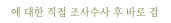에 대한 직접 조사수사 후 바로 검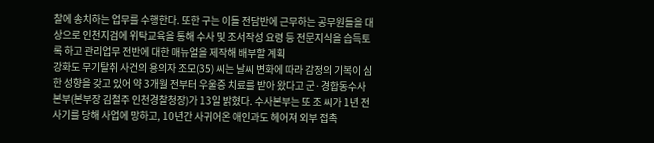찰에 송치하는 업무를 수행한다. 또한 구는 이들 전담반에 근무하는 공무원들을 대상으로 인천지검에 위탁교육을 통해 수사 및 조서작성 요령 등 전문지식을 습득토록 하고 관리업무 전반에 대한 매뉴얼을 제작해 배부할 계획
강화도 무기탈취 사건의 용의자 조모(35) 씨는 날씨 변화에 따라 감정의 기복이 심한 성향을 갖고 있어 약 3개월 전부터 우울증 치료를 받아 왔다고 군·경합동수사본부(본부장 김철주 인천경찰청장)가 13일 밝혔다. 수사본부는 또 조 씨가 1년 전 사기를 당해 사업에 망하고, 10년간 사귀어온 애인과도 헤어져 외부 접촉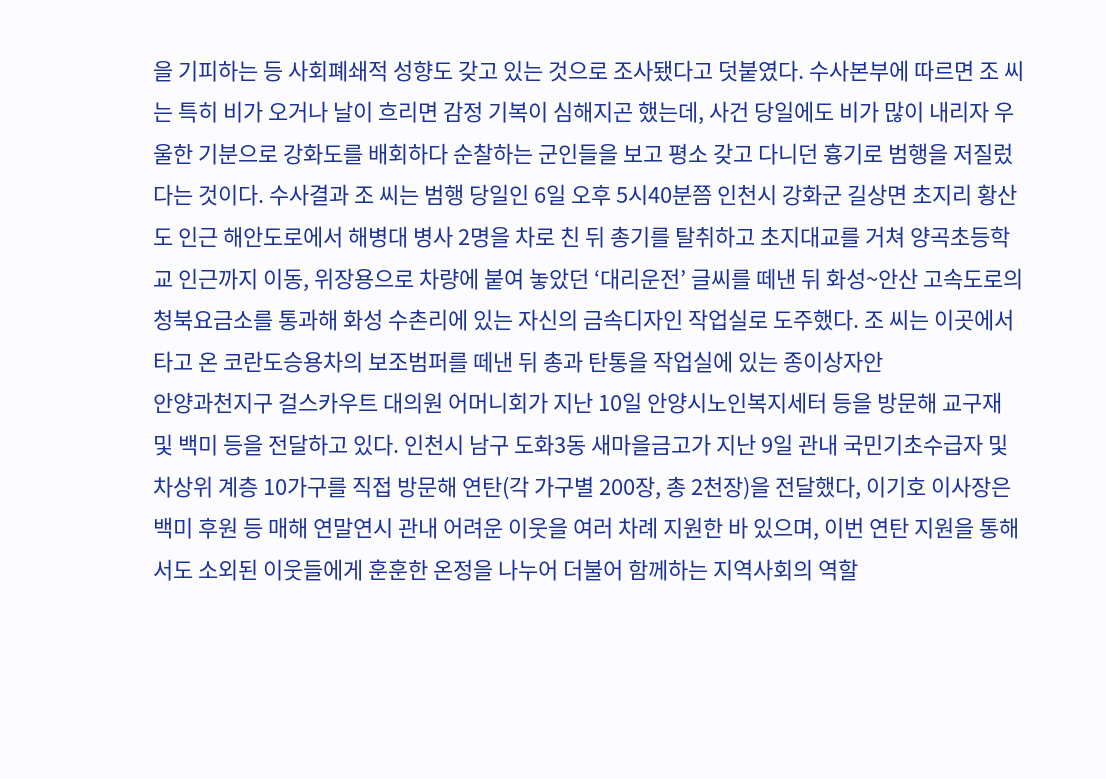을 기피하는 등 사회폐쇄적 성향도 갖고 있는 것으로 조사됐다고 덧붙였다. 수사본부에 따르면 조 씨는 특히 비가 오거나 날이 흐리면 감정 기복이 심해지곤 했는데, 사건 당일에도 비가 많이 내리자 우울한 기분으로 강화도를 배회하다 순찰하는 군인들을 보고 평소 갖고 다니던 흉기로 범행을 저질렀다는 것이다. 수사결과 조 씨는 범행 당일인 6일 오후 5시40분쯤 인천시 강화군 길상면 초지리 황산도 인근 해안도로에서 해병대 병사 2명을 차로 친 뒤 총기를 탈취하고 초지대교를 거쳐 양곡초등학교 인근까지 이동, 위장용으로 차량에 붙여 놓았던 ‘대리운전’ 글씨를 떼낸 뒤 화성~안산 고속도로의 청북요금소를 통과해 화성 수촌리에 있는 자신의 금속디자인 작업실로 도주했다. 조 씨는 이곳에서 타고 온 코란도승용차의 보조범퍼를 떼낸 뒤 총과 탄통을 작업실에 있는 종이상자안
안양과천지구 걸스카우트 대의원 어머니회가 지난 10일 안양시노인복지세터 등을 방문해 교구재 및 백미 등을 전달하고 있다. 인천시 남구 도화3동 새마을금고가 지난 9일 관내 국민기초수급자 및 차상위 계층 10가구를 직접 방문해 연탄(각 가구별 200장, 총 2천장)을 전달했다, 이기호 이사장은 백미 후원 등 매해 연말연시 관내 어려운 이웃을 여러 차례 지원한 바 있으며, 이번 연탄 지원을 통해서도 소외된 이웃들에게 훈훈한 온정을 나누어 더불어 함께하는 지역사회의 역할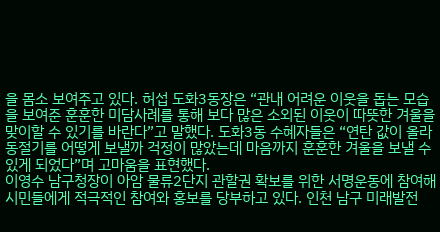을 몸소 보여주고 있다. 허섭 도화3동장은 “관내 어려운 이웃을 돕는 모습을 보여준 훈훈한 미담사례를 통해 보다 많은 소외된 이웃이 따뜻한 겨울을 맞이할 수 있기를 바란다”고 말했다. 도화3동 수혜자들은 “연탄 값이 올라 동절기를 어떻게 보낼까 걱정이 많았는데 마음까지 훈훈한 겨울을 보낼 수있게 되었다”며 고마움을 표현했다.
이영수 남구청장이 아암 물류2단지 관할권 확보를 위한 서명운동에 참여해 시민들에게 적극적인 참여와 홍보를 당부하고 있다. 인천 남구 미래발전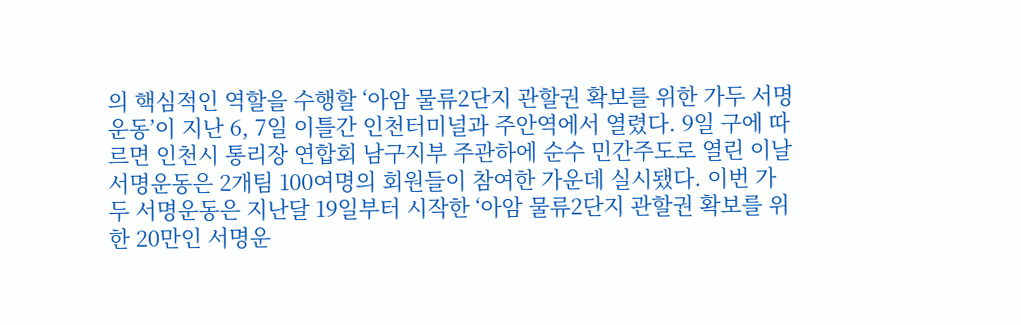의 핵심적인 역할을 수행할 ‘아암 물류2단지 관할권 확보를 위한 가두 서명운동’이 지난 6, 7일 이틀간 인천터미널과 주안역에서 열렸다. 9일 구에 따르면 인천시 통리장 연합회 남구지부 주관하에 순수 민간주도로 열린 이날 서명운동은 2개팀 100여명의 회원들이 참여한 가운데 실시됐다. 이번 가두 서명운동은 지난달 19일부터 시작한 ‘아암 물류2단지 관할권 확보를 위한 20만인 서명운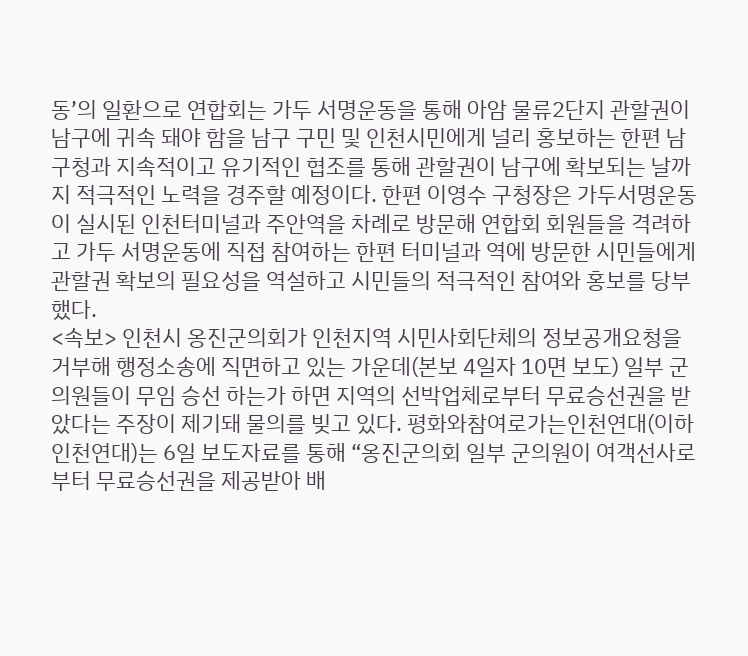동’의 일환으로 연합회는 가두 서명운동을 통해 아암 물류2단지 관할권이 남구에 귀속 돼야 함을 남구 구민 및 인천시민에게 널리 홍보하는 한편 남구청과 지속적이고 유기적인 협조를 통해 관할권이 남구에 확보되는 날까지 적극적인 노력을 경주할 예정이다. 한편 이영수 구청장은 가두서명운동이 실시된 인천터미널과 주안역을 차례로 방문해 연합회 회원들을 격려하고 가두 서명운동에 직접 참여하는 한편 터미널과 역에 방문한 시민들에게 관할권 확보의 필요성을 역설하고 시민들의 적극적인 참여와 홍보를 당부했다.
<속보> 인천시 옹진군의회가 인천지역 시민사회단체의 정보공개요청을 거부해 행정소송에 직면하고 있는 가운데(본보 4일자 10면 보도) 일부 군의원들이 무임 승선 하는가 하면 지역의 선박업체로부터 무료승선권을 받았다는 주장이 제기돼 물의를 빚고 있다. 평화와참여로가는인천연대(이하 인천연대)는 6일 보도자료를 통해 “옹진군의회 일부 군의원이 여객선사로부터 무료승선권을 제공받아 배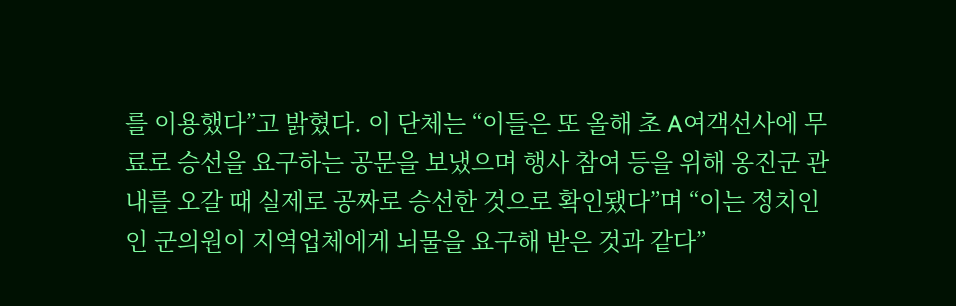를 이용했다”고 밝혔다. 이 단체는 “이들은 또 올해 초 A여객선사에 무료로 승선을 요구하는 공문을 보냈으며 행사 참여 등을 위해 옹진군 관내를 오갈 때 실제로 공짜로 승선한 것으로 확인됐다”며 “이는 정치인인 군의원이 지역업체에게 뇌물을 요구해 받은 것과 같다”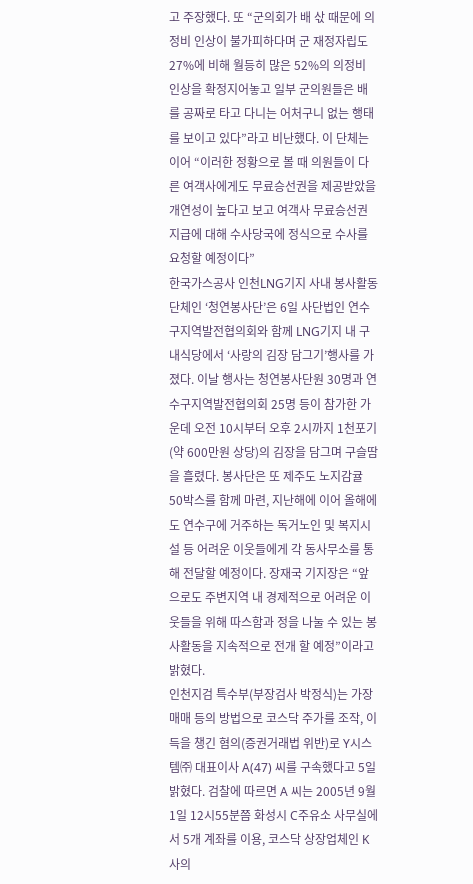고 주장했다. 또 “군의회가 배 삯 때문에 의정비 인상이 불가피하다며 군 재정자립도 27%에 비해 월등히 많은 52%의 의정비 인상을 확정지어놓고 일부 군의원들은 배를 공짜로 타고 다니는 어처구니 없는 행태를 보이고 있다”라고 비난했다. 이 단체는 이어 “이러한 정황으로 볼 때 의원들이 다른 여객사에게도 무료승선권을 제공받았을 개연성이 높다고 보고 여객사 무료승선권 지급에 대해 수사당국에 정식으로 수사를 요청할 예정이다”
한국가스공사 인천LNG기지 사내 봉사활동 단체인 ‘청연봉사단’은 6일 사단법인 연수구지역발전협의회와 함께 LNG기지 내 구내식당에서 ‘사랑의 김장 담그기’행사를 가졌다. 이날 행사는 청연봉사단원 30명과 연수구지역발전협의회 25명 등이 참가한 가운데 오전 10시부터 오후 2시까지 1천포기(약 600만원 상당)의 김장을 담그며 구슬땀을 흘렸다. 봉사단은 또 제주도 노지감귤 50박스를 함께 마련, 지난해에 이어 올해에도 연수구에 거주하는 독거노인 및 복지시설 등 어려운 이웃들에게 각 동사무소를 통해 전달할 예정이다. 장재국 기지장은 “앞으로도 주변지역 내 경제적으로 어려운 이웃들을 위해 따스함과 정을 나눌 수 있는 봉사활동을 지속적으로 전개 할 예정”이라고 밝혔다.
인천지검 특수부(부장검사 박정식)는 가장 매매 등의 방법으로 코스닥 주가를 조작, 이득을 챙긴 혐의(증권거래법 위반)로 Y시스템㈜ 대표이사 A(47) 씨를 구속했다고 5일 밝혔다. 검찰에 따르면 A 씨는 2005년 9월1일 12시55분쯤 화성시 C주유소 사무실에서 5개 계좌를 이용, 코스닥 상장업체인 K사의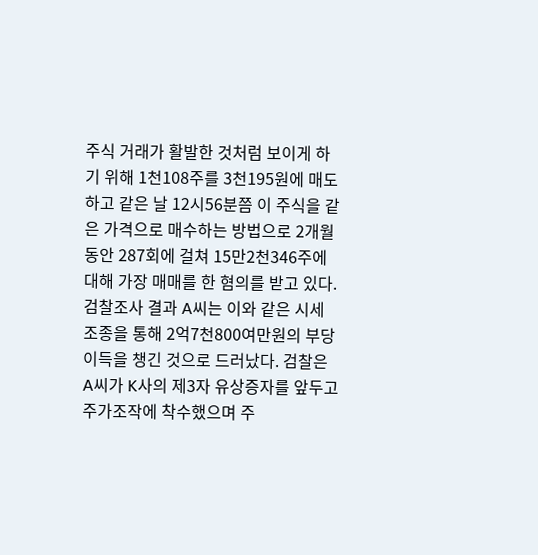주식 거래가 활발한 것처럼 보이게 하기 위해 1천108주를 3천195원에 매도하고 같은 날 12시56분쯤 이 주식을 같은 가격으로 매수하는 방법으로 2개월동안 287회에 걸쳐 15만2천346주에 대해 가장 매매를 한 혐의를 받고 있다. 검찰조사 결과 A씨는 이와 같은 시세 조종을 통해 2억7천800여만원의 부당이득을 챙긴 것으로 드러났다. 검찰은 A씨가 K사의 제3자 유상증자를 앞두고 주가조작에 착수했으며 주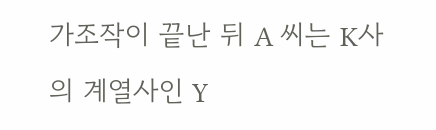가조작이 끝난 뒤 A 씨는 K사의 계열사인 Y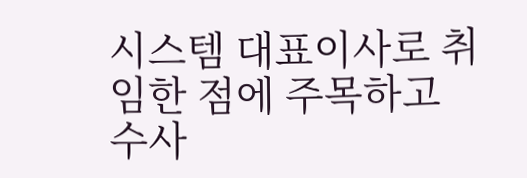시스템 대표이사로 취임한 점에 주목하고 수사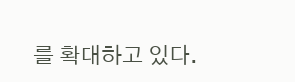를 확대하고 있다.